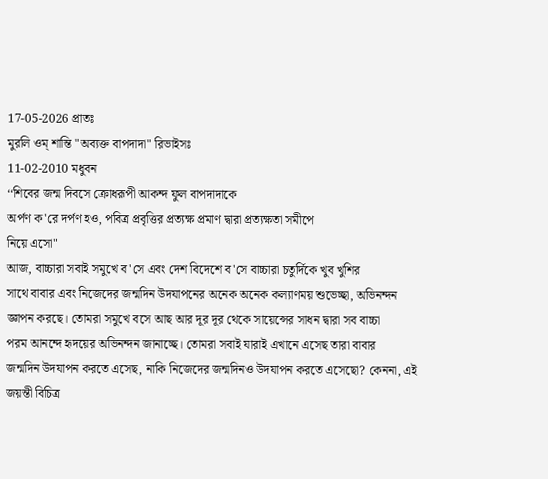17-05-2026 প্রাতঃ
মুরলি ওম্ শান্তি "অব্যক্ত বাপদাদা" রিভাইসঃ
11-02-2010 মধুবন
‘‘শিবের জন্ম দিবসে ক্রোধরূপী আকন্দ ফুল বাপদাদাকে
অর্পণ ক'রে দর্পণ হও, পবিত্র প্রবৃত্তির প্রত্যক্ষ প্রমাণ দ্বারা প্রত্যক্ষতা সমীপে
নিয়ে এসো"
আজ, বাচ্চারা সবাই সমুখে ব'সে এবং দেশ বিদেশে ব'সে বাচ্চারা চতুর্দিকে খুব খুশির
সাথে বাবার এবং নিজেদের জন্মদিন উদযাপনের অনেক অনেক কল্যাণময় শুভেচ্ছা, অভিনন্দন
জ্ঞাপন করছে। তোমরা সমুখে বসে আছ আর দূর দূর থেকে সায়েন্সের সাধন দ্বারা সব বাচ্চা
পরম আনন্দে হৃদয়ের অভিনন্দন জানাচ্ছে। তোমরা সবাই যারাই এখানে এসেছ তারা বাবার
জন্মদিন উদযাপন করতে এসেছ, নাকি নিজেদের জন্মদিনও উদযাপন করতে এসেছো? কেননা, এই
জয়ন্তী বিচিত্র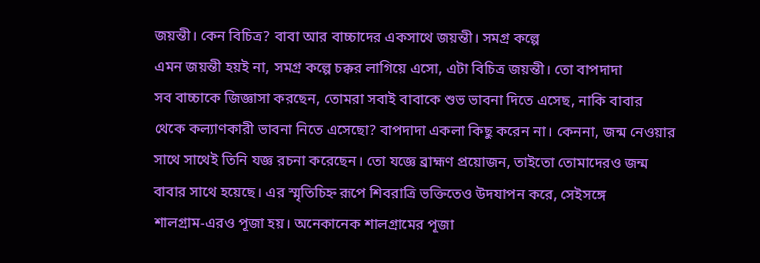জয়ন্তী। কেন বিচিত্র? বাবা আর বাচ্চাদের একসাথে জয়ন্তী। সমগ্র কল্পে
এমন জয়ন্তী হয়ই না, সমগ্র কল্পে চক্কর লাগিয়ে এসো, এটা বিচিত্র জয়ন্তী। তো বাপদাদা
সব বাচ্চাকে জিজ্ঞাসা করছেন, তোমরা সবাই বাবাকে শুভ ভাবনা দিতে এসেছ, নাকি বাবার
থেকে কল্যাণকারী ভাবনা নিতে এসেছো? বাপদাদা একলা কিছু করেন না। কেননা, জন্ম নেওয়ার
সাথে সাথেই তিনি যজ্ঞ রচনা করেছেন। তো যজ্ঞে ব্রাহ্মণ প্রয়োজন, তাইতো তোমাদেরও জন্ম
বাবার সাথে হয়েছে। এর স্মৃতিচিহ্ন রূপে শিবরাত্রি ভক্তিতেও উদযাপন করে, সেইসঙ্গে
শালগ্রাম-এরও পূজা হয়। অনেকানেক শালগ্রামের পূজা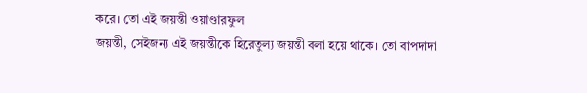করে। তো এই জয়ন্তী ওয়াণ্ডারফুল
জয়ন্তী, সেইজন্য এই জয়ন্তীকে হিরেতুল্য জয়ন্তী বলা হয়ে থাকে। তো বাপদাদা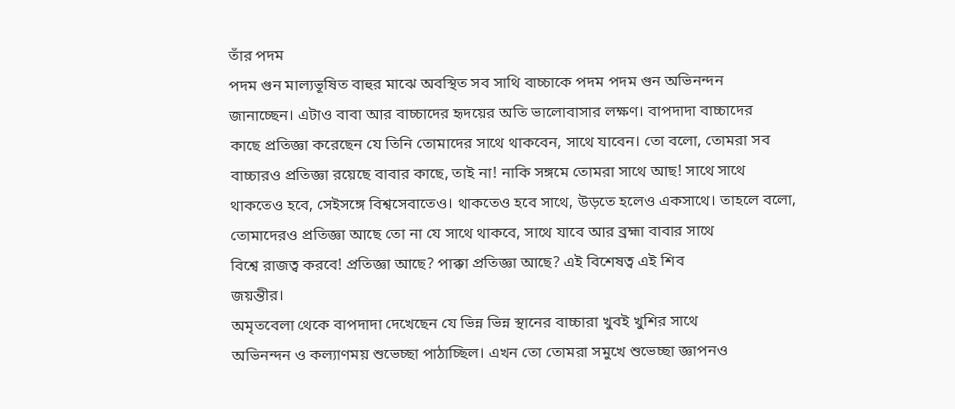তাঁর পদম
পদম গুন মাল্যভূষিত বাহুর মাঝে অবস্থিত সব সাথি বাচ্চাকে পদম পদম গুন অভিনন্দন
জানাচ্ছেন। এটাও বাবা আর বাচ্চাদের হৃদয়ের অতি ভালোবাসার লক্ষণ। বাপদাদা বাচ্চাদের
কাছে প্রতিজ্ঞা করেছেন যে তিনি তোমাদের সাথে থাকবেন, সাথে যাবেন। তো বলো, তোমরা সব
বাচ্চারও প্রতিজ্ঞা রয়েছে বাবার কাছে, তাই না! নাকি সঙ্গমে তোমরা সাথে আছ! সাথে সাথে
থাকতেও হবে, সেইসঙ্গে বিশ্বসেবাতেও। থাকতেও হবে সাথে, উড়তে হলেও একসাথে। তাহলে বলো,
তোমাদেরও প্রতিজ্ঞা আছে তো না যে সাথে থাকবে, সাথে যাবে আর ব্রহ্মা বাবার সাথে
বিশ্বে রাজত্ব করবে! প্রতিজ্ঞা আছে? পাক্কা প্রতিজ্ঞা আছে? এই বিশেষত্ব এই শিব
জয়ন্তীর।
অমৃতবেলা থেকে বাপদাদা দেখেছেন যে ভিন্ন ভিন্ন স্থানের বাচ্চারা খুবই খুশির সাথে
অভিনন্দন ও কল্যাণময় শুভেচ্ছা পাঠাচ্ছিল। এখন তো তোমরা সমুখে শুভেচ্ছা জ্ঞাপনও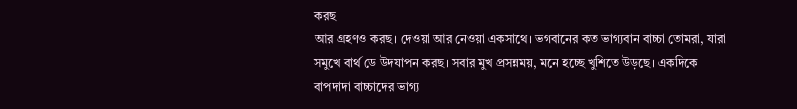করছ
আর গ্রহণও করছ। দেওয়া আর নেওয়া একসাথে। ভগবানের কত ভাগ্যবান বাচ্চা তোমরা, যারা
সমুখে বার্থ ডে উদযাপন করছ। সবার মুখ প্রসন্নময়, মনে হচ্ছে খুশিতে উড়ছে। একদিকে
বাপদাদা বাচ্চাদের ভাগ্য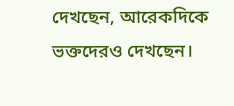দেখছেন, আরেকদিকে ভক্তদেরও দেখছেন।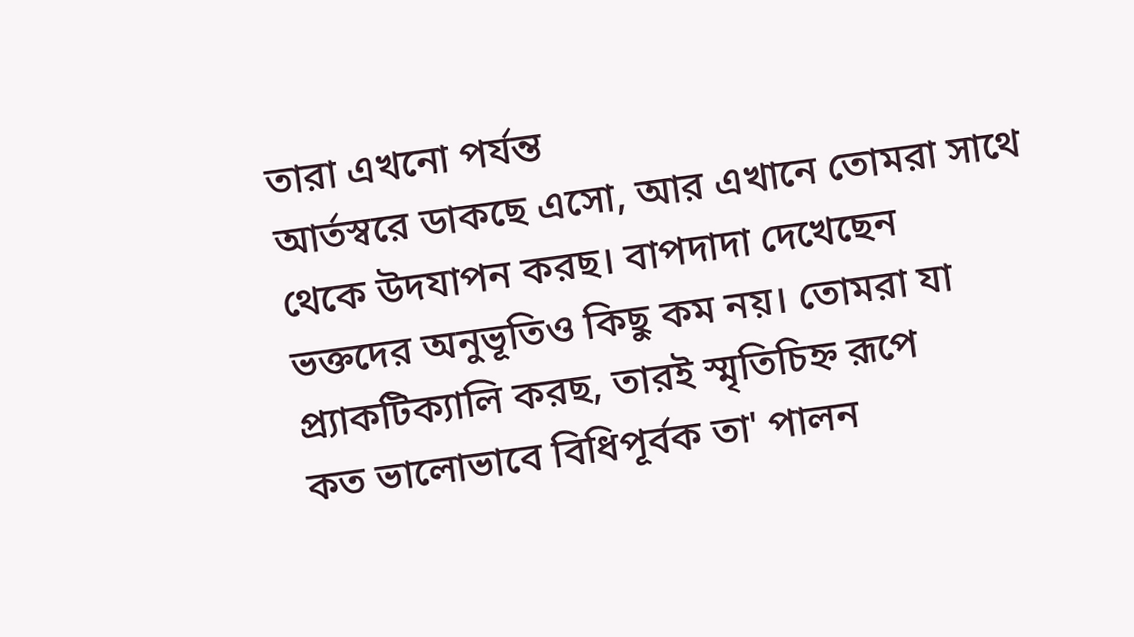তারা এখনো পর্যন্ত
আর্তস্বরে ডাকছে এসো, আর এখানে তোমরা সাথে থেকে উদযাপন করছ। বাপদাদা দেখেছেন
ভক্তদের অনুভূতিও কিছু কম নয়। তোমরা যা প্র্যাকটিক্যালি করছ, তারই স্মৃতিচিহ্ন রূপে
কত ভালোভাবে বিধিপূর্বক তা' পালন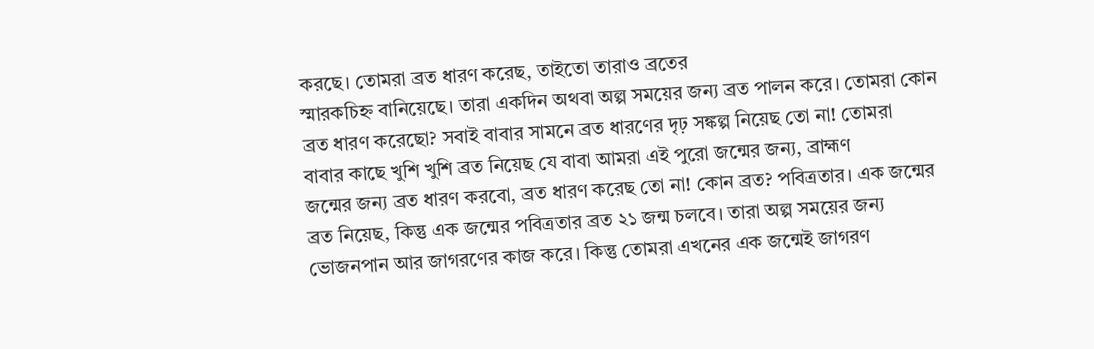করছে। তোমরা ব্রত ধারণ করেছ, তাইতো তারাও ব্রতের
স্মারকচিহ্ন বানিয়েছে। তারা একদিন অথবা অল্প সময়ের জন্য ব্রত পালন করে। তোমরা কোন
ব্রত ধারণ করেছো? সবাই বাবার সামনে ব্রত ধারণের দৃঢ় সঙ্কল্প নিয়েছ তো না! তোমরা
বাবার কাছে খুশি খুশি ব্রত নিয়েছ যে বাবা আমরা এই পুরো জন্মের জন্য, ব্রাহ্মণ
জন্মের জন্য ব্রত ধারণ করবো, ব্রত ধারণ করেছ তো না! কোন ব্রত? পবিত্রতার। এক জন্মের
ব্রত নিয়েছ, কিন্তু এক জন্মের পবিত্রতার ব্রত ২১ জন্ম চলবে। তারা অল্প সময়ের জন্য
ভোজনপান আর জাগরণের কাজ করে। কিন্তু তোমরা এখনের এক জন্মেই জাগরণ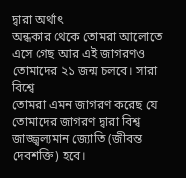দ্বারা অর্থাৎ
অন্ধকার থেকে তোমরা আলোতে এসে গেছ আর এই জাগরণও তোমাদের ২১ জন্ম চলবে। সারা বিশ্বে
তোমরা এমন জাগরণ করেছ যে তোমাদের জাগরণ দ্বারা বিশ্ব জাজ্জ্বল্যমান জ্যোতি (জীবন্ত
দেবশক্তি) হবে।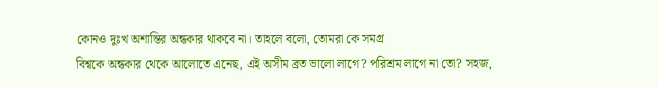কোনও দুঃখ অশান্তির অন্ধকার থাকবে না। তাহলে বলো, তোমরা কে সমগ্র
বিশ্বকে অন্ধকার থেকে আলোতে এনেছ, এই অসীম ব্রত ভালো লাগে? পরিশ্রম লাগে না তো? সহজ,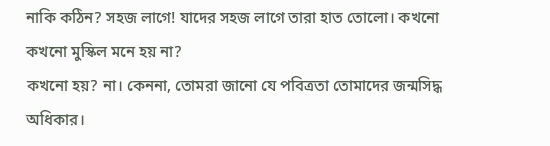নাকি কঠিন? সহজ লাগে! যাদের সহজ লাগে তারা হাত তোলো। কখনো কখনো মুস্কিল মনে হয় না?
কখনো হয়? না। কেননা, তোমরা জানো যে পবিত্রতা তোমাদের জন্মসিদ্ধ অধিকার।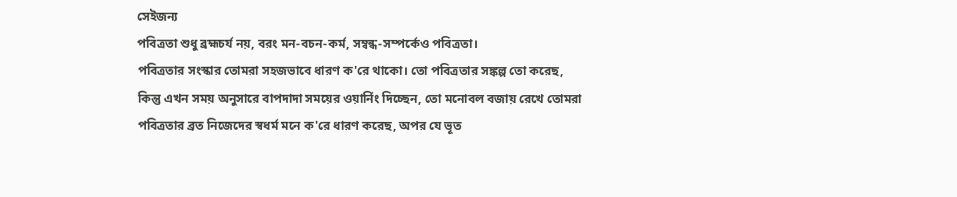সেইজন্য
পবিত্রতা শুধু ব্রহ্মচর্য নয়, বরং মন-বচন-কর্ম, সম্বন্ধ-সম্পর্কেও পবিত্রতা।
পবিত্রতার সংস্কার তোমরা সহজভাবে ধারণ ক'রে থাকো। তো পবিত্রতার সঙ্কল্প তো করেছ,
কিন্তু এখন সময় অনুসারে বাপদাদা সময়ের ওয়ার্নিং দিচ্ছেন, তো মনোবল বজায় রেখে তোমরা
পবিত্রতার ব্রত নিজেদের স্বধর্ম মনে ক'রে ধারণ করেছ, অপর যে ভূত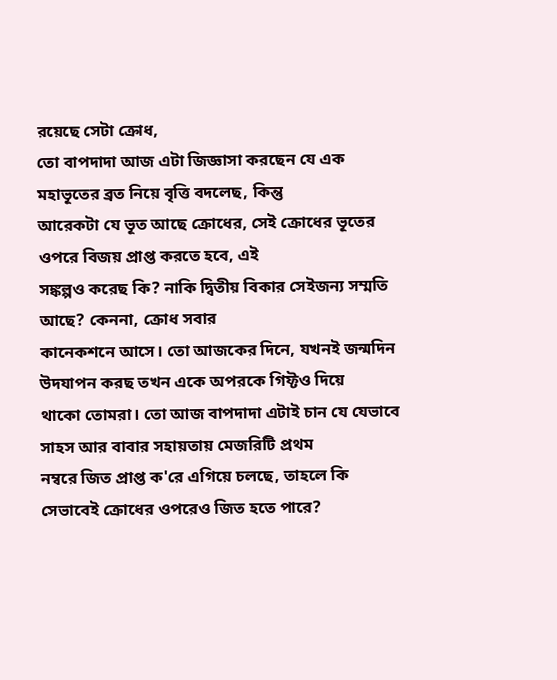রয়েছে সেটা ক্রোধ,
তো বাপদাদা আজ এটা জিজ্ঞাসা করছেন যে এক মহাভূতের ব্রত নিয়ে বৃত্তি বদলেছ, কিন্তু
আরেকটা যে ভূত আছে ক্রোধের, সেই ক্রোধের ভূতের ওপরে বিজয় প্রাপ্ত করতে হবে, এই
সঙ্কল্পও করেছ কি? নাকি দ্বিতীয় বিকার সেইজন্য সম্মতি আছে? কেননা, ক্রোধ সবার
কানেকশনে আসে। তো আজকের দিনে, যখনই জন্মদিন উদযাপন করছ তখন একে অপরকে গিফ্টও দিয়ে
থাকো তোমরা। তো আজ বাপদাদা এটাই চান যে যেভাবে সাহস আর বাবার সহায়তায় মেজরিটি প্রথম
নম্বরে জিত প্রাপ্ত ক'রে এগিয়ে চলছে, তাহলে কি সেভাবেই ক্রোধের ওপরেও জিত হতে পারে?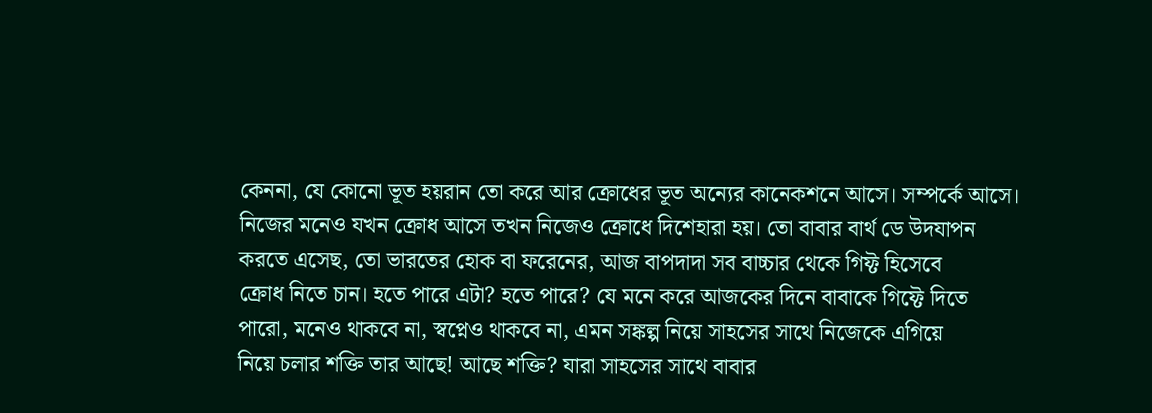কেননা, যে কোনো ভূত হয়রান তো করে আর ক্রোধের ভূত অন্যের কানেকশনে আসে। সম্পর্কে আসে।
নিজের মনেও যখন ক্রোধ আসে তখন নিজেও ক্রোধে দিশেহারা হয়। তো বাবার বার্থ ডে উদযাপন
করতে এসেছ, তো ভারতের হোক বা ফরেনের, আজ বাপদাদা সব বাচ্চার থেকে গিফ্ট হিসেবে
ক্রোধ নিতে চান। হতে পারে এটা? হতে পারে? যে মনে করে আজকের দিনে বাবাকে গিফ্টে দিতে
পারো, মনেও থাকবে না, স্বপ্নেও থাকবে না, এমন সঙ্কল্প নিয়ে সাহসের সাথে নিজেকে এগিয়ে
নিয়ে চলার শক্তি তার আছে! আছে শক্তি? যারা সাহসের সাথে বাবার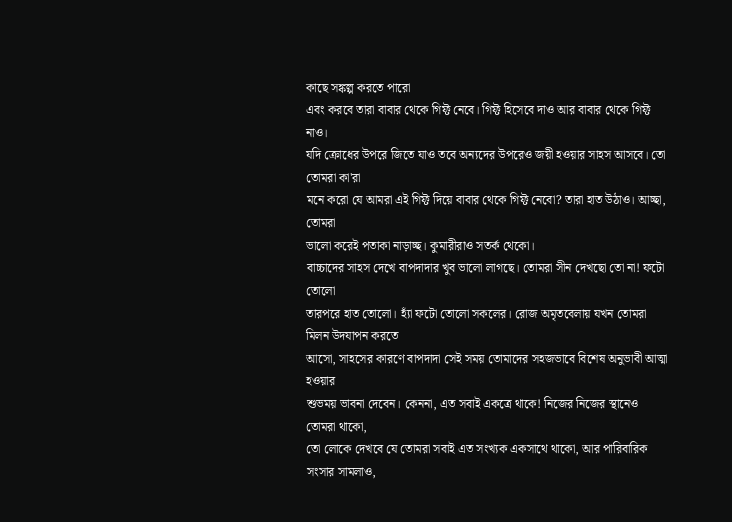কাছে সঙ্কল্প করতে পারো
এবং করবে তারা বাবার থেকে গিফ্ট নেবে। গিফ্ট হিসেবে দাও আর বাবার থেকে গিফ্ট নাও।
যদি ক্রোধের উপরে জিতে যাও তবে অন্যদের উপরেও জয়ী হওয়ার সাহস আসবে। তো তোমরা কা'রা
মনে করো যে আমরা এই গিফ্ট দিয়ে বাবার থেকে গিফ্ট নেবো? তারা হাত উঠাও। আচ্ছা, তোমরা
ভালো করেই পতাকা নাড়াচ্ছ। কুমারীরাও সতর্ক থেকো।
বাচ্চাদের সাহস দেখে বাপদাদার খুব ভালো লাগছে। তোমরা সীন দেখছো তো না! ফটো তোলো
তারপরে হাত তোলো। হ্যাঁ ফটো তোলো সকলের। রোজ অমৃতবেলায় যখন তোমরা মিলন উদযাপন করতে
আসো, সাহসের কারণে বাপদাদা সেই সময় তোমাদের সহজভাবে বিশেষ অনুভাবী আত্মা হওয়ার
শুভময় ভাবনা দেবেন। কেননা, এত সবাই একত্রে থাকে! নিজের নিজের স্থানেও তোমরা থাকো,
তো লোকে দেখবে যে তোমরা সবাই এত সংখ্যক একসাথে থাকো, আর পারিবারিক সংসার সামলাও,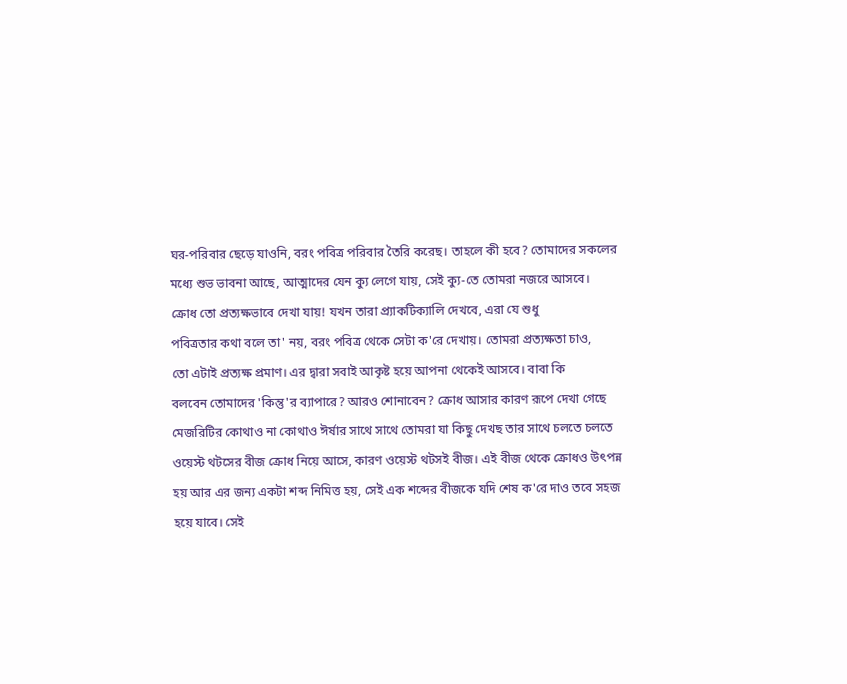ঘর-পরিবার ছেড়ে যাওনি, বরং পবিত্র পরিবার তৈরি করেছ। তাহলে কী হবে? তোমাদের সকলের
মধ্যে শুভ ভাবনা আছে, আত্মাদের যেন ক্যু লেগে যায়, সেই ক্যু-তে তোমরা নজরে আসবে।
ক্রোধ তো প্রত্যক্ষভাবে দেখা যায়! যখন তারা প্র্যাকটিক্যালি দেখবে, এরা যে শুধু
পবিত্রতার কথা বলে তা' নয়, বরং পবিত্র থেকে সেটা ক'রে দেখায়। তোমরা প্রত্যক্ষতা চাও,
তো এটাই প্রত্যক্ষ প্রমাণ। এর দ্বারা সবাই আকৃষ্ট হয়ে আপনা থেকেই আসবে। বাবা কি
বলবেন তোমাদের 'কিন্তু'র ব্যাপারে? আরও শোনাবেন? ক্রোধ আসার কারণ রূপে দেখা গেছে
মেজরিটির কোথাও না কোথাও ঈর্ষার সাথে সাথে তোমরা যা কিছু দেখছ তার সাথে চলতে চলতে
ওয়েস্ট থটসের বীজ ক্রোধ নিয়ে আসে, কারণ ওয়েস্ট থটসই বীজ। এই বীজ থেকে ক্রোধও উৎপন্ন
হয় আর এর জন্য একটা শব্দ নিমিত্ত হয়, সেই এক শব্দের বীজকে যদি শেষ ক'রে দাও তবে সহজ
হয়ে যাবে। সেই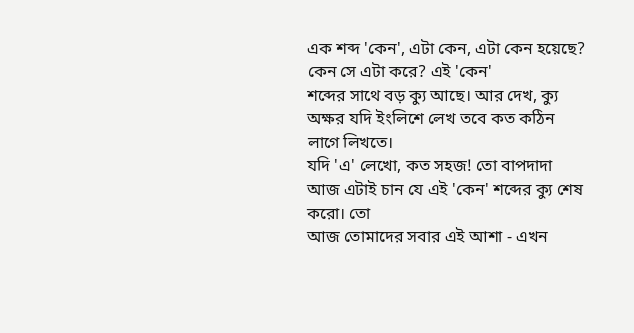এক শব্দ 'কেন', এটা কেন, এটা কেন হয়েছে? কেন সে এটা করে? এই 'কেন'
শব্দের সাথে বড় ক্যু আছে। আর দেখ, ক্যু অক্ষর যদি ইংলিশে লেখ তবে কত কঠিন লাগে লিখতে।
যদি 'এ' লেখো, কত সহজ! তো বাপদাদা আজ এটাই চান যে এই 'কেন' শব্দের ক্যু শেষ করো। তো
আজ তোমাদের সবার এই আশা - এখন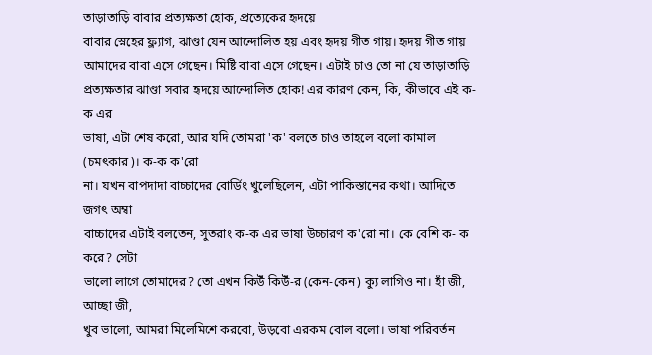তাড়াতাড়ি বাবার প্রত্যক্ষতা হোক, প্রত্যেকের হৃদয়ে
বাবার স্নেহের ফ্ল্যাগ, ঝাণ্ডা যেন আন্দোলিত হয় এবং হৃদয় গীত গায়। হৃদয় গীত গায়
আমাদের বাবা এসে গেছেন। মিষ্টি বাবা এসে গেছেন। এটাই চাও তো না যে তাড়াতাড়ি
প্রত্যক্ষতার ঝাণ্ডা সবার হৃদয়ে আন্দোলিত হোক! এর কারণ কেন, কি, কীভাবে এই ক-ক এর
ভাষা, এটা শেষ করো, আর যদি তোমরা 'ক' বলতে চাও তাহলে বলো কামাল (চমৎকার)। ক-ক ক'রো
না। যখন বাপদাদা বাচ্চাদের বোর্ডিং খুলেছিলেন, এটা পাকিস্তানের কথা। আদিতে জগৎ অম্বা
বাচ্চাদের এটাই বলতেন, সুতরাং ক-ক এর ভাষা উচ্চারণ ক'রো না। কে বেশি ক- ক করে? সেটা
ভালো লাগে তোমাদের? তো এখন কিউঁ কিউঁ-র (কেন-কেন) ক্যু লাগিও না। হাঁ জী, আচ্ছা জী,
খুব ভালো, আমরা মিলেমিশে করবো, উড়বো এরকম বোল বলো। ভাষা পরিবর্তন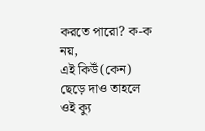করতে পারো? ক-ক নয়,
এই কিউঁ(কেন) ছেড়ে দাও তাহলে ওই ক্যু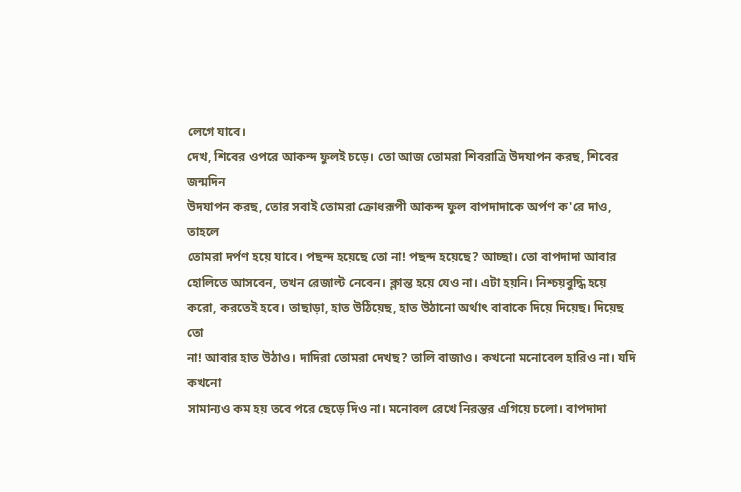লেগে যাবে।
দেখ, শিবের ওপরে আকন্দ ফুলই চড়ে। তো আজ তোমরা শিবরাত্রি উদযাপন করছ, শিবের জন্মদিন
উদযাপন করছ, তোর সবাই তোমরা ক্রোধরূপী আকন্দ ফুল বাপদাদাকে অর্পণ ক'রে দাও, তাহলে
তোমরা দর্পণ হয়ে যাবে। পছন্দ হয়েছে তো না! পছন্দ হয়েছে? আচ্ছা। তো বাপদাদা আবার
হোলিতে আসবেন, তখন রেজাল্ট নেবেন। ক্লান্ত হয়ে যেও না। এটা হয়নি। নিশ্চয়বুদ্ধি হয়ে
করো, করতেই হবে। তাছাড়া, হাত উঠিয়েছ, হাত উঠানো অর্থাৎ বাবাকে দিয়ে দিয়েছ। দিয়েছ তো
না! আবার হাত উঠাও। দাদিরা তোমরা দেখছ? তালি বাজাও। কখনো মনোবেল হারিও না। যদি কখনো
সামান্যও কম হয় তবে পরে ছেড়ে দিও না। মনোবল রেখে নিরন্তর এগিয়ে চলো। বাপদাদা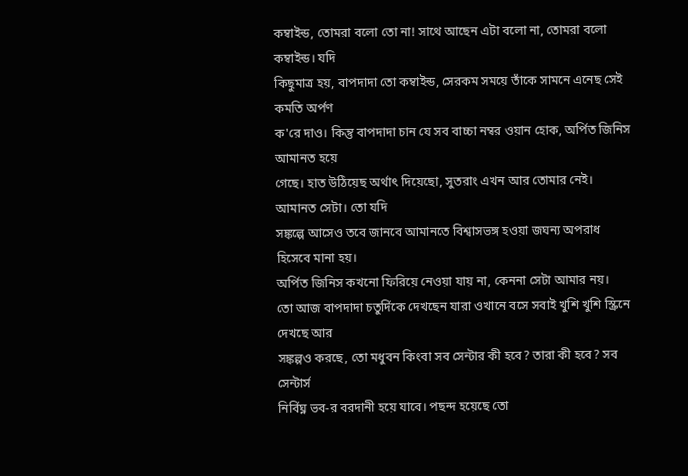কম্বাইন্ড, তোমরা বলো তো না! সাথে আছেন এটা বলো না, তোমরা বলো কম্বাইন্ড। যদি
কিছুমাত্র হয়, বাপদাদা তো কম্বাইন্ড, সেরকম সময়ে তাঁকে সামনে এনেছ সেই কমতি অর্পণ
ক'রে দাও। কিন্তু বাপদাদা চান যে সব বাচ্চা নম্বর ওয়ান হোক, অর্পিত জিনিস আমানত হয়ে
গেছে। হাত উঠিয়েছ অর্থাৎ দিয়েছো, সুতরাং এখন আর তোমার নেই। আমানত সেটা। তো যদি
সঙ্কল্পে আসেও তবে জানবে আমানতে বিশ্বাসভঙ্গ হওয়া জঘন্য অপরাধ হিসেবে মানা হয়।
অর্পিত জিনিস কখনো ফিরিয়ে নেওয়া যায় না, কেননা সেটা আমার নয়।
তো আজ বাপদাদা চতুর্দিকে দেখছেন যারা ওখানে বসে সবাই খুশি খুশি স্ক্রিনে দেখছে আর
সঙ্কল্পও করছে, তো মধুবন কিংবা সব সেন্টার কী হবে? তারা কী হবে? সব সেন্টার্স
নির্বিঘ্ন ভব-র বরদানী হয়ে যাবে। পছন্দ হয়েছে তো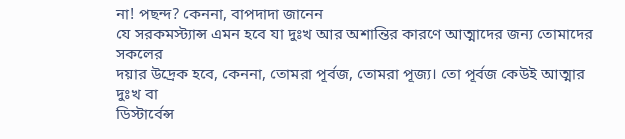না! পছন্দ? কেননা, বাপদাদা জানেন
যে সরকমস্ট্যান্স এমন হবে যা দুঃখ আর অশান্তির কারণে আত্মাদের জন্য তোমাদের সকলের
দয়ার উদ্রেক হবে, কেননা, তোমরা পূর্বজ, তোমরা পূজ্য। তো পূর্বজ কেউই আত্মার দুঃখ বা
ডিস্টার্বেন্স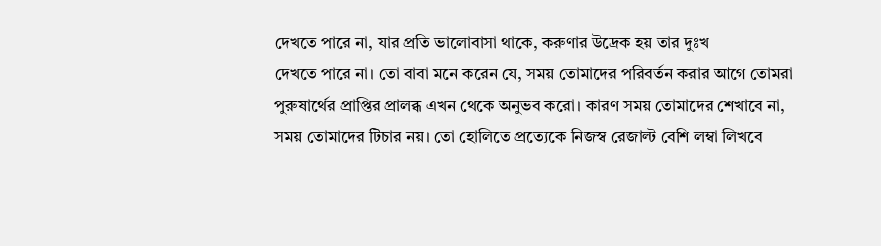দেখতে পারে না, যার প্রতি ভালোবাসা থাকে, করুণার উদ্রেক হয় তার দুঃখ
দেখতে পারে না। তো বাবা মনে করেন যে, সময় তোমাদের পরিবর্তন করার আগে তোমরা
পুরুষার্থের প্রাপ্তির প্রালব্ধ এখন থেকে অনুভব করো। কারণ সময় তোমাদের শেখাবে না,
সময় তোমাদের টিচার নয়। তো হোলিতে প্রত্যেকে নিজস্ব রেজাল্ট বেশি লম্বা লিখবে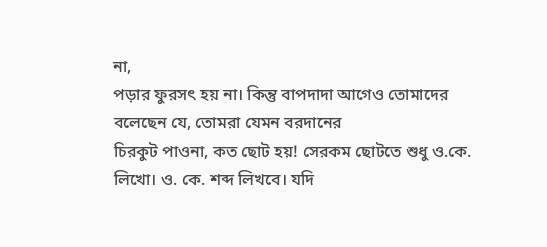না,
পড়ার ফুরসৎ হয় না। কিন্তু বাপদাদা আগেও তোমাদের বলেছেন যে, তোমরা যেমন বরদানের
চিরকুট পাওনা, কত ছোট হয়! সেরকম ছোটতে শুধু ও.কে. লিখো। ও. কে. শব্দ লিখবে। যদি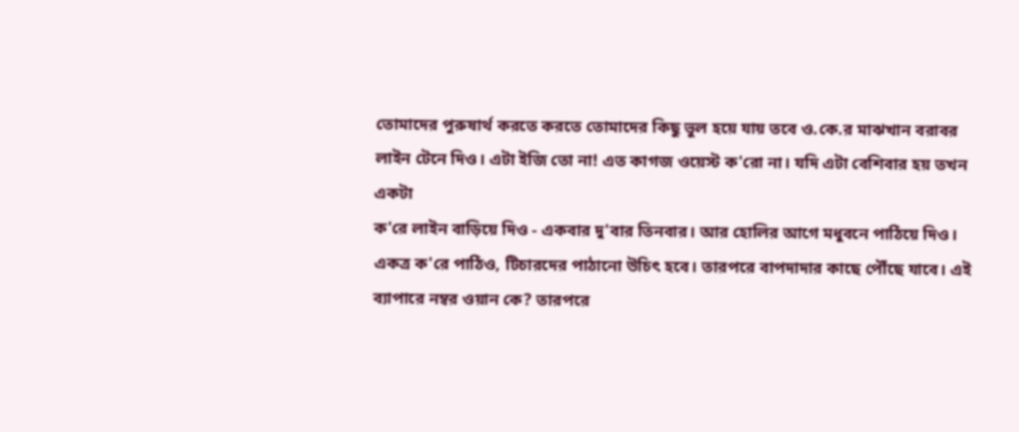তোমাদের পুরুষার্থ করতে করতে তোমাদের কিছু ভুল হয়ে যায় তবে ও.কে.র মাঝখান বরাবর
লাইন টেনে দিও। এটা ইজি তো না! এত কাগজ ওয়েস্ট ক'রো না। যদি এটা বেশিবার হয় তখন একটা
ক'রে লাইন বাড়িয়ে দিও - একবার দু'বার তিনবার। আর হোলির আগে মধুবনে পাঠিয়ে দিও।
একত্র ক'রে পাঠিও, টিচারদের পাঠানো উচিৎ হবে। তারপরে বাপদাদার কাছে পৌঁছে যাবে। এই
ব্যাপারে নম্বর ওয়ান কে? তারপরে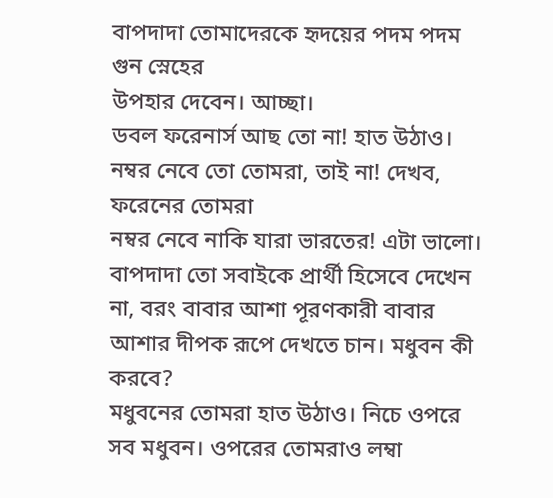বাপদাদা তোমাদেরকে হৃদয়ের পদম পদম গুন স্নেহের
উপহার দেবেন। আচ্ছা।
ডবল ফরেনার্স আছ তো না! হাত উঠাও। নম্বর নেবে তো তোমরা, তাই না! দেখব, ফরেনের তোমরা
নম্বর নেবে নাকি যারা ভারতের! এটা ভালো। বাপদাদা তো সবাইকে প্রার্থী হিসেবে দেখেন
না, বরং বাবার আশা পূরণকারী বাবার আশার দীপক রূপে দেখতে চান। মধুবন কী করবে?
মধুবনের তোমরা হাত উঠাও। নিচে ওপরে সব মধুবন। ওপরের তোমরাও লম্বা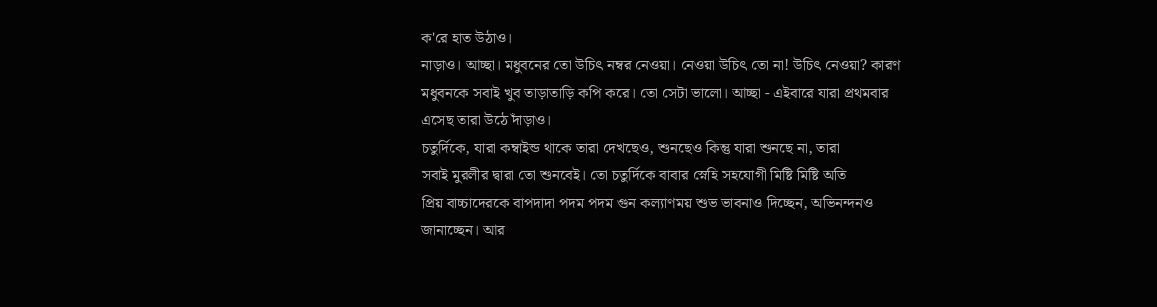ক'রে হাত উঠাও।
নাড়াও। আচ্ছা। মধুবনের তো উচিৎ নম্বর নেওয়া। নেওয়া উচিৎ তো না! উচিৎ নেওয়া? কারণ
মধুবনকে সবাই খুব তাড়াতাড়ি কপি করে। তো সেটা ভালো। আচ্ছা - এইবারে যারা প্রথমবার
এসেছ তারা উঠে দাঁড়াও।
চতুর্দিকে, যারা কম্বাইন্ড থাকে তারা দেখছেও, শুনছেও কিন্তু যারা শুনছে না, তারা
সবাই মুরলীর দ্বারা তো শুনবেই। তো চতুর্দিকে বাবার স্নেহি সহযোগী মিষ্টি মিষ্টি অতি
প্রিয় বাচ্চাদেরকে বাপদাদা পদম পদম গুন কল্যাণময় শুভ ভাবনাও দিচ্ছেন, অভিনন্দনও
জানাচ্ছেন। আর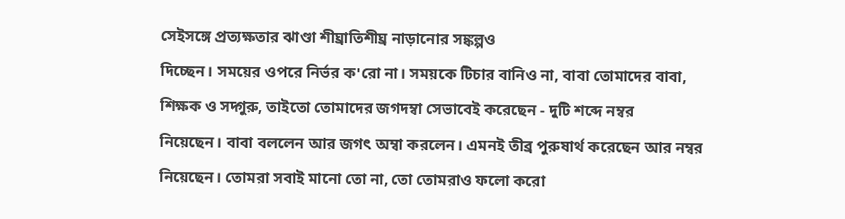সেইসঙ্গে প্রত্যক্ষতার ঝাণ্ডা শীঘ্রাতিশীঘ্র নাড়ানোর সঙ্কল্পও
দিচ্ছেন। সময়ের ওপরে নির্ভর ক'রো না। সময়কে টিচার বানিও না, বাবা তোমাদের বাবা,
শিক্ষক ও সদ্গুরু, তাইতো তোমাদের জগদম্বা সেভাবেই করেছেন - দুটি শব্দে নম্বর
নিয়েছেন। বাবা বললেন আর জগৎ অম্বা করলেন। এমনই তীব্র পুরুষার্থ করেছেন আর নম্বর
নিয়েছেন। তোমরা সবাই মানো তো না, তো তোমরাও ফলো করো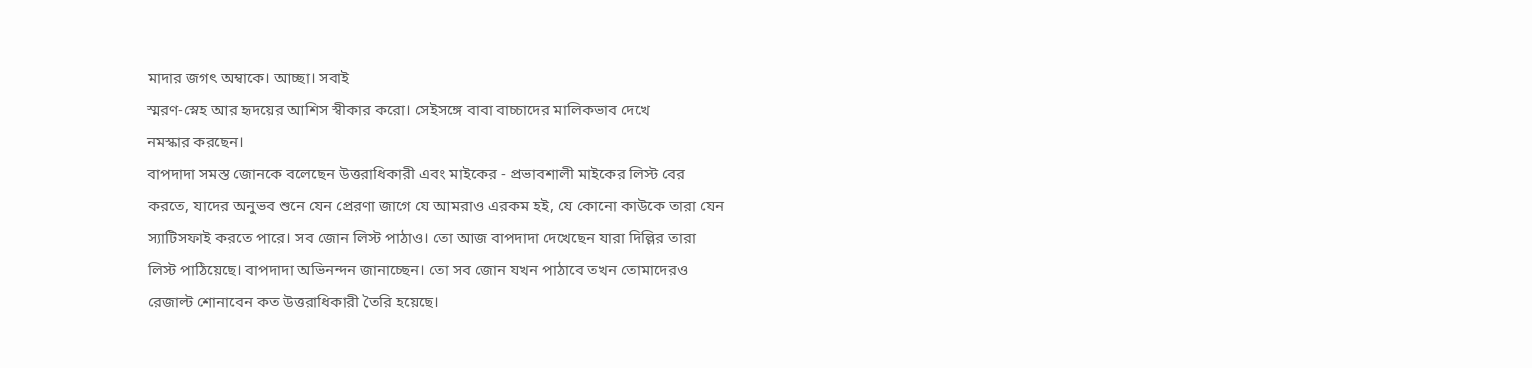মাদার জগৎ অম্বাকে। আচ্ছা। সবাই
স্মরণ-স্নেহ আর হৃদয়ের আশিস স্বীকার করো। সেইসঙ্গে বাবা বাচ্চাদের মালিকভাব দেখে
নমস্কার করছেন।
বাপদাদা সমস্ত জোনকে বলেছেন উত্তরাধিকারী এবং মাইকের - প্রভাবশালী মাইকের লিস্ট বের
করতে, যাদের অনুভব শুনে যেন প্রেরণা জাগে যে আমরাও এরকম হই, যে কোনো কাউকে তারা যেন
স্যাটিসফাই করতে পারে। সব জোন লিস্ট পাঠাও। তো আজ বাপদাদা দেখেছেন যারা দিল্লির তারা
লিস্ট পাঠিয়েছে। বাপদাদা অভিনন্দন জানাচ্ছেন। তো সব জোন যখন পাঠাবে তখন তোমাদেরও
রেজাল্ট শোনাবেন কত উত্তরাধিকারী তৈরি হয়েছে।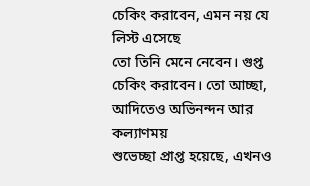চেকিং করাবেন, এমন নয় যে লিস্ট এসেছে
তো তিনি মেনে নেবেন। গুপ্ত চেকিং করাবেন। তো আচ্ছা, আদিতেও অভিনন্দন আর কল্যাণময়
শুভেচ্ছা প্রাপ্ত হয়েছে, এখনও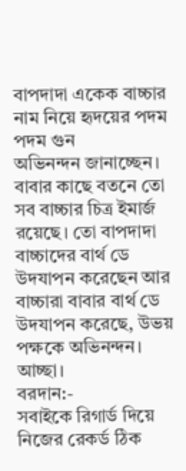বাপদাদা একেক বাচ্চার নাম নিয়ে হৃদয়ের পদম পদম গুন
অভিনন্দন জানাচ্ছেন। বাবার কাছে বতনে তো সব বাচ্চার চিত্র ইমার্জ রয়েছে। তো বাপদাদা
বাচ্চাদের বার্থ ডে উদযাপন করেছেন আর বাচ্চারা বাবার বার্থ ডে উদযাপন করেছে, উভয়
পক্ষকে অভিনন্দন। আচ্ছা।
বরদান:-
সবাইকে রিগার্ড দিয়ে নিজের রেকর্ড ঠিক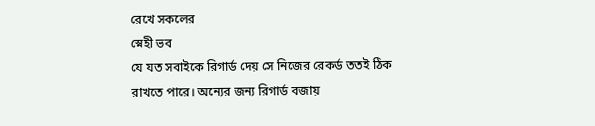রেখে সকলের
স্নেহী ভব
যে যত সবাইকে রিগার্ড দেয় সে নিজের রেকর্ড ততই ঠিক
রাখতে পারে। অন্যের জন্য রিগার্ড বজায়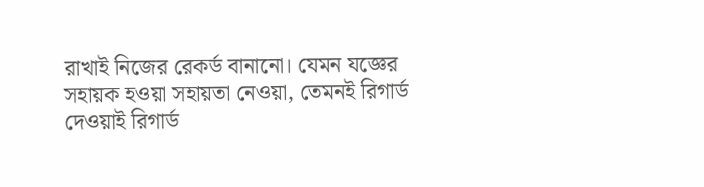রাখাই নিজের রেকর্ড বানানো। যেমন যজ্ঞের
সহায়ক হওয়া সহায়তা নেওয়া, তেমনই রিগার্ড দেওয়াই রিগার্ড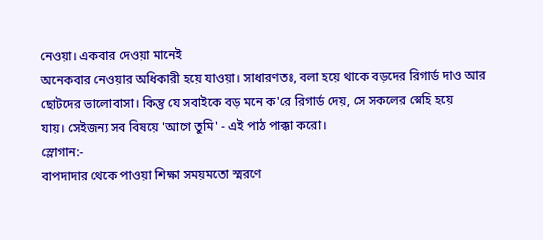নেওয়া। একবার দেওয়া মানেই
অনেকবার নেওয়ার অধিকারী হয়ে যাওয়া। সাধারণতঃ, বলা হয়ে থাকে বড়দের রিগার্ড দাও আর
ছোটদের ভালোবাসা। কিন্তু যে সবাইকে বড় মনে ক'রে রিগার্ড দেয়, সে সকলের স্নেহি হয়ে
যায়। সেইজন্য সব বিষয়ে 'আগে তুমি' - এই পাঠ পাক্কা করো।
স্লোগান:-
বাপদাদার থেকে পাওয়া শিক্ষা সময়মতো স্মরণে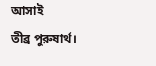আসাই
তীব্র পুরুষার্থ।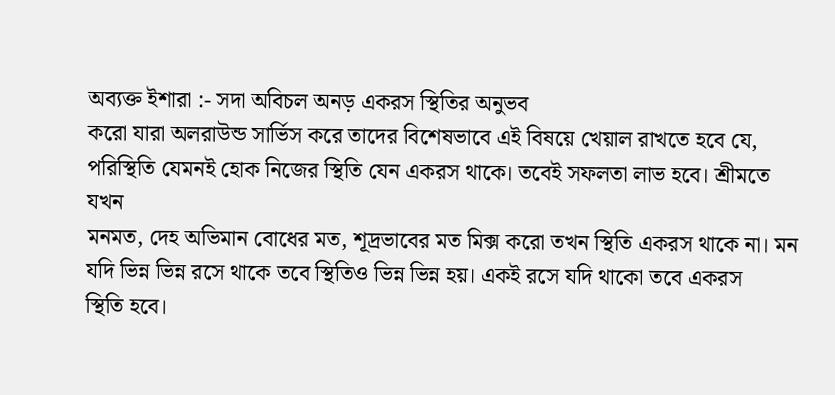অব্যক্ত ইশারা :- সদা অবিচল অনড় একরস স্থিতির অনুভব
করো যারা অলরাউন্ড সার্ভিস করে তাদের বিশেষভাবে এই বিষয়ে খেয়াল রাখতে হবে যে,
পরিস্থিতি যেমনই হোক নিজের স্থিতি যেন একরস থাকে। তবেই সফলতা লাভ হবে। শ্রীমতে যখন
মনমত, দেহ অভিমান বোধের মত, শূদ্রভাবের মত মিক্স করো তখন স্থিতি একরস থাকে না। মন
যদি ভিন্ন ভিন্ন রসে থাকে তবে স্থিতিও ভিন্ন ভিন্ন হয়। একই রসে যদি থাকো তবে একরস
স্থিতি হবে।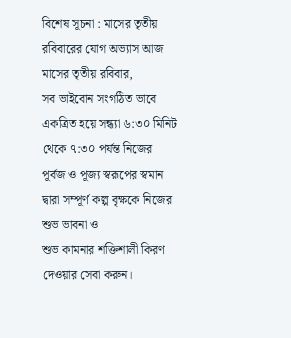বিশেষ সূচনা : মাসের তৃতীয় রবিবারের যোগ অভ্যাস আজ মাসের তৃতীয় রবিবার,
সব ভাইবোন সংগঠিত ভাবে একত্রিত হয়ে সন্ধ্যা ৬:৩০ মিনিট থেকে ৭:৩০ পর্যন্ত নিজের
পূর্বজ ও পূজ্য স্বরূপের স্বমান দ্বারা সম্পূর্ণ কল্প বৃক্ষকে নিজের শুভ ভাবনা ও
শুভ কামনার শক্তিশালী কিরণ দেওয়ার সেবা করুন।